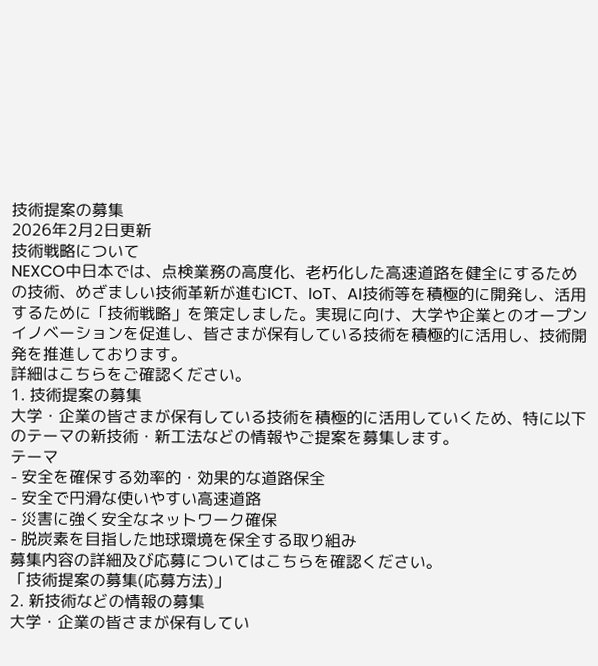技術提案の募集
2026年2月2日更新
技術戦略について
NEXCO中日本では、点検業務の高度化、老朽化した高速道路を健全にするための技術、めざましい技術革新が進むICT、IoT、AI技術等を積極的に開発し、活用するために「技術戦略」を策定しました。実現に向け、大学や企業とのオープンイノベーションを促進し、皆さまが保有している技術を積極的に活用し、技術開発を推進しております。
詳細はこちらをご確認ください。
1. 技術提案の募集
大学・企業の皆さまが保有している技術を積極的に活用していくため、特に以下のテーマの新技術・新工法などの情報やご提案を募集します。
テーマ
- 安全を確保する効率的・効果的な道路保全
- 安全で円滑な使いやすい高速道路
- 災害に強く安全なネットワーク確保
- 脱炭素を目指した地球環境を保全する取り組み
募集内容の詳細及び応募についてはこちらを確認ください。
「技術提案の募集(応募方法)」
2. 新技術などの情報の募集
大学・企業の皆さまが保有してい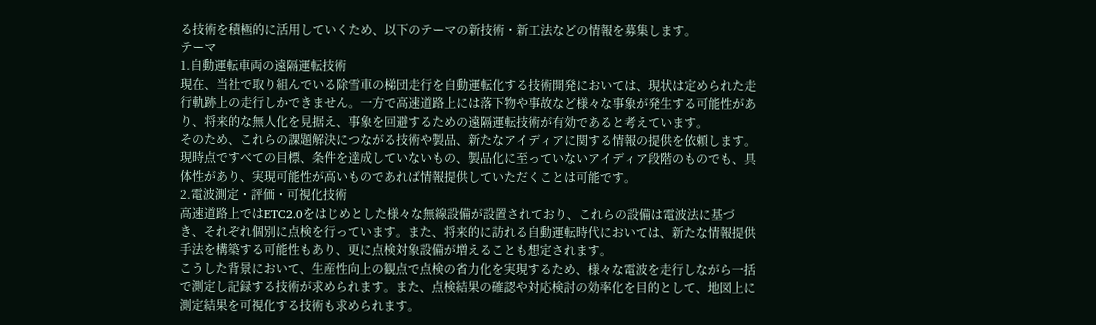る技術を積極的に活用していくため、以下のテーマの新技術・新工法などの情報を募集します。
テーマ
1.自動運転車両の遠隔運転技術
現在、当社で取り組んでいる除雪車の梯団走行を自動運転化する技術開発においては、現状は定められた走行軌跡上の走行しかできません。一方で高速道路上には落下物や事故など様々な事象が発生する可能性があり、将来的な無人化を見据え、事象を回避するための遠隔運転技術が有効であると考えています。
そのため、これらの課題解決につながる技術や製品、新たなアイディアに関する情報の提供を依頼します。現時点ですべての目標、条件を達成していないもの、製品化に至っていないアイディア段階のものでも、具体性があり、実現可能性が高いものであれば情報提供していただくことは可能です。
2.電波測定・評価・可視化技術
高速道路上ではETC2.0をはじめとした様々な無線設備が設置されており、これらの設備は電波法に基づき、それぞれ個別に点検を行っています。また、将来的に訪れる自動運転時代においては、新たな情報提供手法を構築する可能性もあり、更に点検対象設備が増えることも想定されます。
こうした背景において、生産性向上の観点で点検の省力化を実現するため、様々な電波を走行しながら一括で測定し記録する技術が求められます。また、点検結果の確認や対応検討の効率化を目的として、地図上に測定結果を可視化する技術も求められます。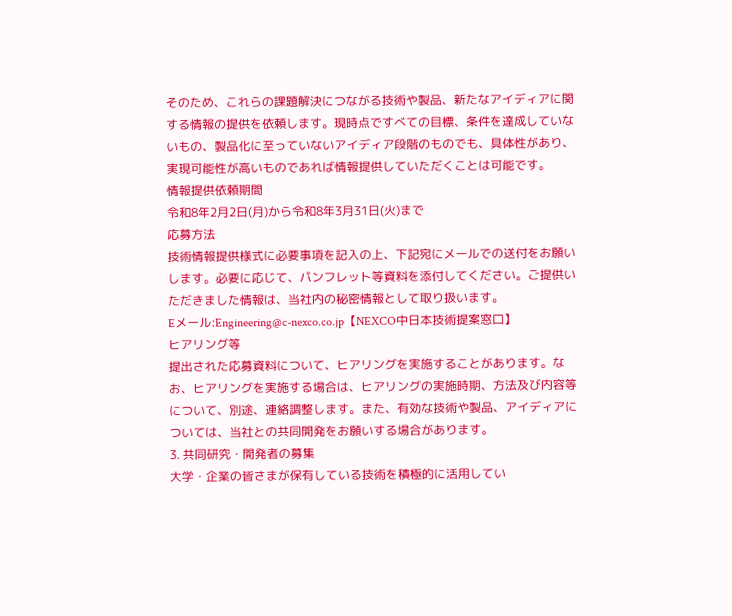そのため、これらの課題解決につながる技術や製品、新たなアイディアに関する情報の提供を依頼します。現時点ですべての目標、条件を達成していないもの、製品化に至っていないアイディア段階のものでも、具体性があり、実現可能性が高いものであれば情報提供していただくことは可能です。
情報提供依頼期間
令和8年2月2日(月)から令和8年3月31日(火)まで
応募方法
技術情報提供様式に必要事項を記入の上、下記宛にメールでの送付をお願いします。必要に応じて、パンフレット等資料を添付してください。ご提供いただきました情報は、当社内の秘密情報として取り扱います。
Eメール:Engineering@c-nexco.co.jp【NEXCO中日本技術提案窓口】
ヒアリング等
提出された応募資料について、ヒアリングを実施することがあります。なお、ヒアリングを実施する場合は、ヒアリングの実施時期、方法及び内容等について、別途、連絡調整します。また、有効な技術や製品、アイディアについては、当社との共同開発をお願いする場合があります。
3. 共同研究・開発者の募集
大学・企業の皆さまが保有している技術を積極的に活用してい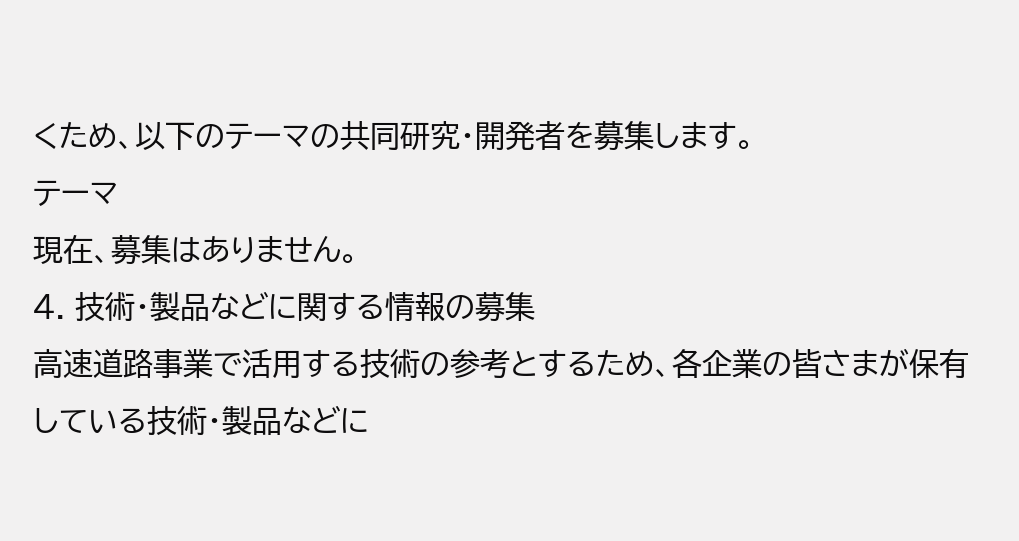くため、以下のテーマの共同研究・開発者を募集します。
テーマ
現在、募集はありません。
4. 技術・製品などに関する情報の募集
高速道路事業で活用する技術の参考とするため、各企業の皆さまが保有している技術・製品などに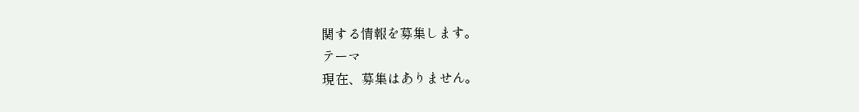関する情報を募集します。
テーマ
現在、募集はありません。